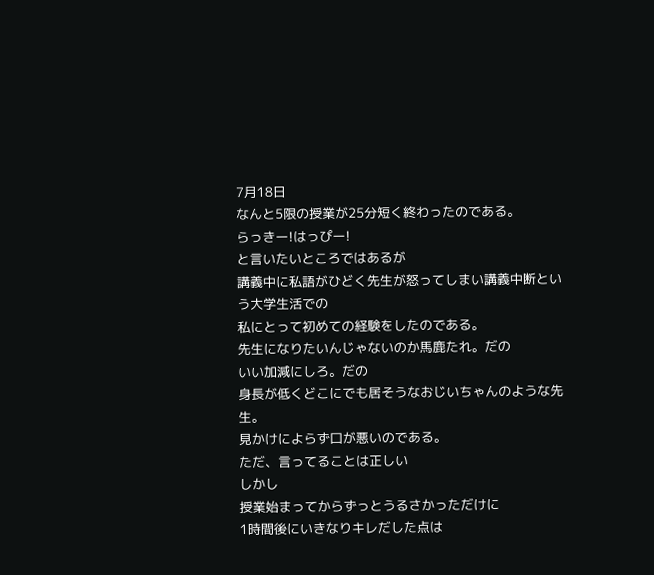7月18日
なんと5限の授業が25分短く終わったのである。
らっきー!はっぴー!
と言いたいところではあるが
講義中に私語がひどく先生が怒ってしまい講義中断という大学生活での
私にとって初めての経験をしたのである。
先生になりたいんじゃないのか馬鹿たれ。だの
いい加減にしろ。だの
身長が低くどこにでも居そうなおじいちゃんのような先生。
見かけによらず口が悪いのである。
ただ、言ってることは正しい
しかし
授業始まってからずっとうるさかっただけに
1時間後にいきなりキレだした点は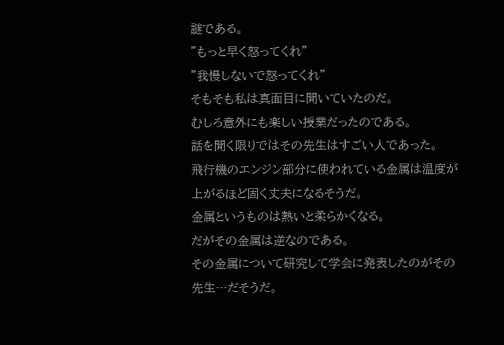謎である。
"もっと早く怒ってくれ"
"我慢しないで怒ってくれ"
そもそも私は真面目に聞いていたのだ。
むしろ意外にも楽しい授業だったのである。
話を聞く限りではその先生はすごい人であった。
飛行機のエンジン部分に使われている金属は温度が上がるほど固く丈夫になるそうだ。
金属というものは熱いと柔らかくなる。
だがその金属は逆なのである。
その金属について研究して学会に発表したのがその先生…だそうだ。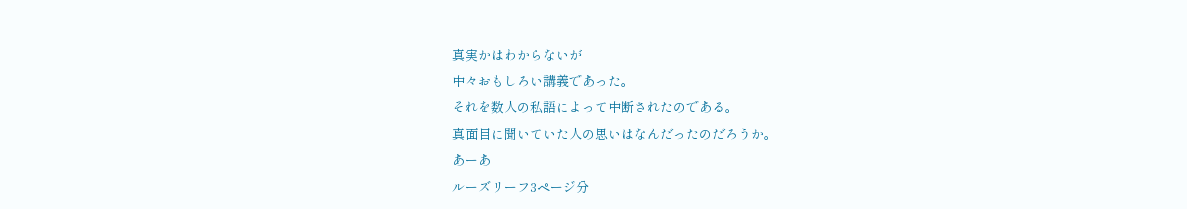真実かはわからないが
中々おもしろい講義であった。
それを数人の私語によって中断されたのである。
真面目に聞いていた人の思いはなんだったのだろうか。
あーあ
ルーズリーフ3ページ分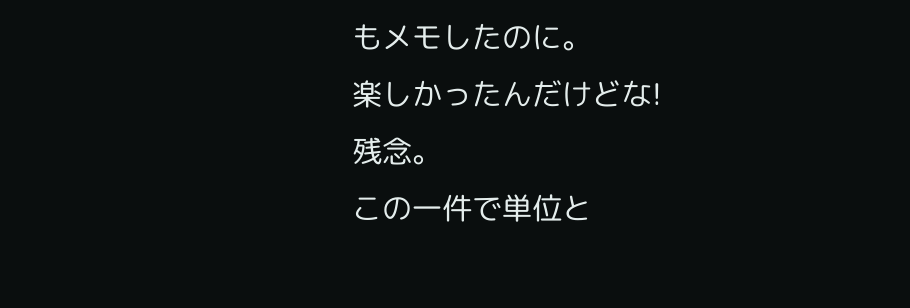もメモしたのに。
楽しかったんだけどな!
残念。
この一件で単位と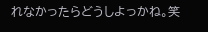れなかったらどうしよっかね。笑